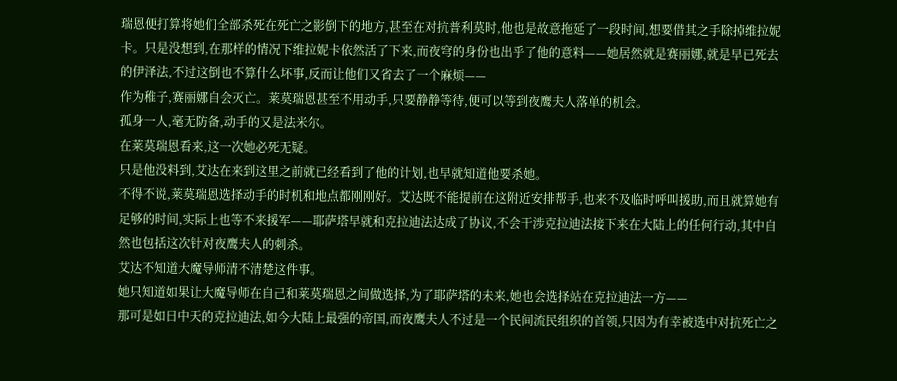瑞恩便打算将她们全部杀死在死亡之影倒下的地方,甚至在对抗普利莫时,他也是故意拖延了一段时间,想要借其之手除掉维拉妮卡。只是没想到,在那样的情况下维拉妮卡依然活了下来,而夜穹的身份也出乎了他的意料——她居然就是赛丽娜,就是早已死去的伊泽法,不过这倒也不算什么坏事,反而让他们又省去了一个麻烦——
作为稚子,赛丽娜自会灭亡。莱莫瑞恩甚至不用动手,只要静静等待,便可以等到夜鹰夫人落单的机会。
孤身一人,毫无防备,动手的又是法米尔。
在莱莫瑞恩看来,这一次她必死无疑。
只是他没料到,艾达在来到这里之前就已经看到了他的计划,也早就知道他要杀她。
不得不说,莱莫瑞恩选择动手的时机和地点都刚刚好。艾达既不能提前在这附近安排帮手,也来不及临时呼叫援助,而且就算她有足够的时间,实际上也等不来援军——耶萨塔早就和克拉迪法达成了协议,不会干涉克拉迪法接下来在大陆上的任何行动,其中自然也包括这次针对夜鹰夫人的刺杀。
艾达不知道大魔导师清不清楚这件事。
她只知道如果让大魔导师在自己和莱莫瑞恩之间做选择,为了耶萨塔的未来,她也会选择站在克拉迪法一方——
那可是如日中天的克拉迪法,如今大陆上最强的帝国,而夜鹰夫人不过是一个民间流民组织的首领,只因为有幸被选中对抗死亡之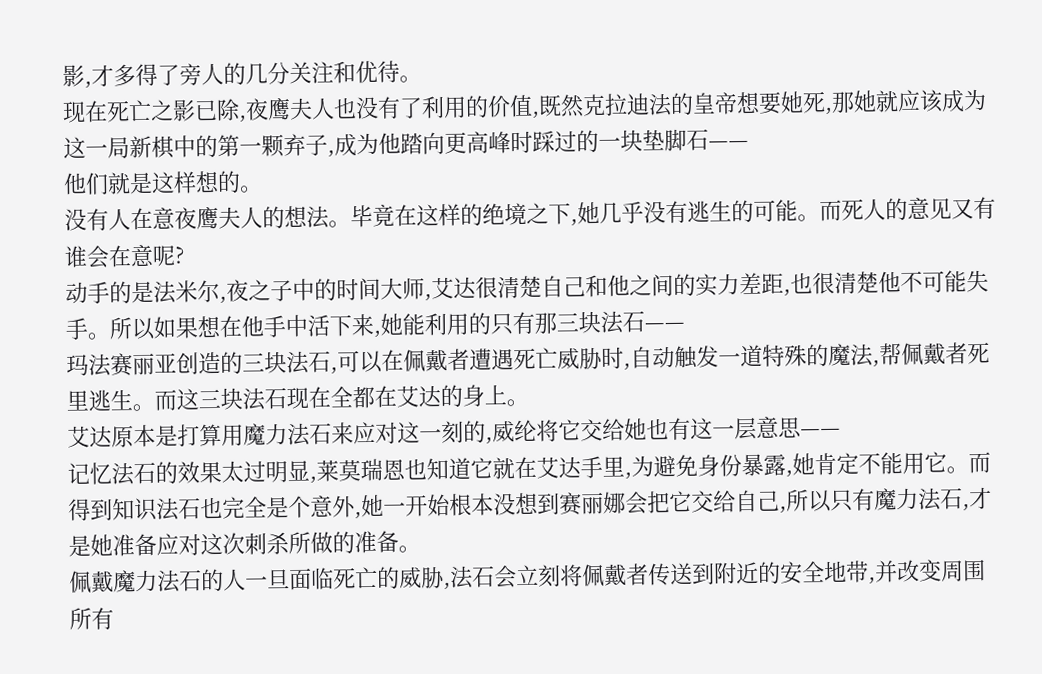影,才多得了旁人的几分关注和优待。
现在死亡之影已除,夜鹰夫人也没有了利用的价值,既然克拉迪法的皇帝想要她死,那她就应该成为这一局新棋中的第一颗弃子,成为他踏向更高峰时踩过的一块垫脚石——
他们就是这样想的。
没有人在意夜鹰夫人的想法。毕竟在这样的绝境之下,她几乎没有逃生的可能。而死人的意见又有谁会在意呢?
动手的是法米尔,夜之子中的时间大师,艾达很清楚自己和他之间的实力差距,也很清楚他不可能失手。所以如果想在他手中活下来,她能利用的只有那三块法石——
玛法赛丽亚创造的三块法石,可以在佩戴者遭遇死亡威胁时,自动触发一道特殊的魔法,帮佩戴者死里逃生。而这三块法石现在全都在艾达的身上。
艾达原本是打算用魔力法石来应对这一刻的,威纶将它交给她也有这一层意思——
记忆法石的效果太过明显,莱莫瑞恩也知道它就在艾达手里,为避免身份暴露,她肯定不能用它。而得到知识法石也完全是个意外,她一开始根本没想到赛丽娜会把它交给自己,所以只有魔力法石,才是她准备应对这次刺杀所做的准备。
佩戴魔力法石的人一旦面临死亡的威胁,法石会立刻将佩戴者传送到附近的安全地带,并改变周围所有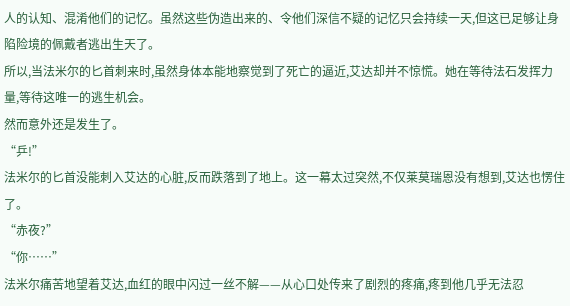人的认知、混淆他们的记忆。虽然这些伪造出来的、令他们深信不疑的记忆只会持续一天,但这已足够让身陷险境的佩戴者逃出生天了。
所以,当法米尔的匕首刺来时,虽然身体本能地察觉到了死亡的逼近,艾达却并不惊慌。她在等待法石发挥力量,等待这唯一的逃生机会。
然而意外还是发生了。
“乒!”
法米尔的匕首没能刺入艾达的心脏,反而跌落到了地上。这一幕太过突然,不仅莱莫瑞恩没有想到,艾达也愣住了。
“赤夜?”
“你……”
法米尔痛苦地望着艾达,血红的眼中闪过一丝不解——从心口处传来了剧烈的疼痛,疼到他几乎无法忍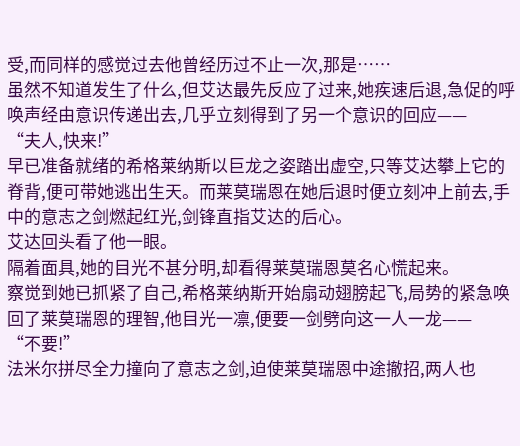受,而同样的感觉过去他曾经历过不止一次,那是……
虽然不知道发生了什么,但艾达最先反应了过来,她疾速后退,急促的呼唤声经由意识传递出去,几乎立刻得到了另一个意识的回应——
“夫人,快来!”
早已准备就绪的希格莱纳斯以巨龙之姿踏出虚空,只等艾达攀上它的脊背,便可带她逃出生天。而莱莫瑞恩在她后退时便立刻冲上前去,手中的意志之剑燃起红光,剑锋直指艾达的后心。
艾达回头看了他一眼。
隔着面具,她的目光不甚分明,却看得莱莫瑞恩莫名心慌起来。
察觉到她已抓紧了自己,希格莱纳斯开始扇动翅膀起飞,局势的紧急唤回了莱莫瑞恩的理智,他目光一凛,便要一剑劈向这一人一龙——
“不要!”
法米尔拼尽全力撞向了意志之剑,迫使莱莫瑞恩中途撤招,两人也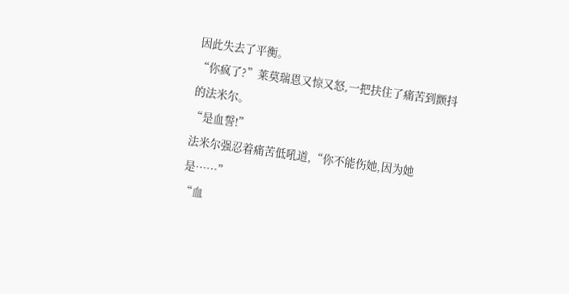因此失去了平衡。
“你疯了?”莱莫瑞恩又惊又怒,一把扶住了痛苦到颤抖的法米尔。
“是血誓!”
法米尔强忍着痛苦低吼道,“你不能伤她,因为她是……”
“血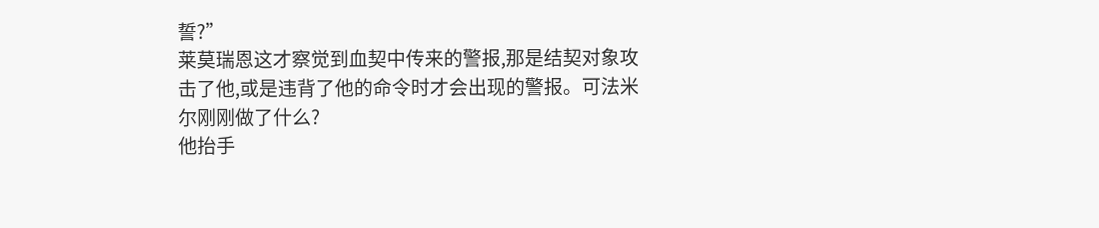誓?”
莱莫瑞恩这才察觉到血契中传来的警报,那是结契对象攻击了他,或是违背了他的命令时才会出现的警报。可法米尔刚刚做了什么?
他抬手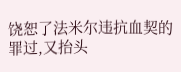饶恕了法米尔违抗血契的罪过,又抬头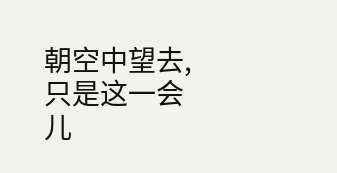朝空中望去,只是这一会儿